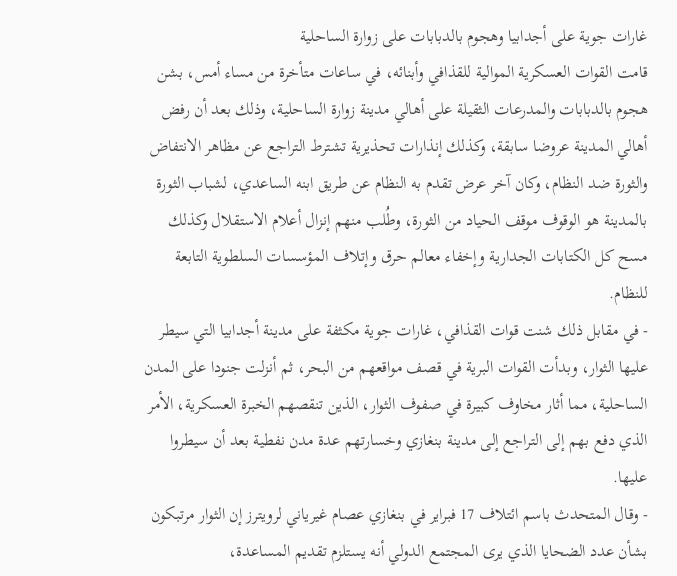غارات جوية على أجدابيا وهجوم بالدبابات على زوارة الساحلية
قامت القوات العسكرية الموالية للقذافي وأبنائه، في ساعات متأخرة من مساء أمس، بشن هجوم بالدبابات والمدرعات الثقيلة على أهالي مدينة زوارة الساحلية، وذلك بعد أن رفض أهالي المدينة عروضا سابقة، وكذلك إنذارات تحذيرية تشترط التراجع عن مظاهر الانتفاض والثورة ضد النظام، وكان آخر عرض تقدم به النظام عن طريق ابنه الساعدي، لشباب الثورة بالمدينة هو الوقوف موقف الحياد من الثورة، وطُلب منهم إنزال أعلام الاستقلال وكذلك مسح كل الكتابات الجدارية وإخفاء معالم حرق وإتلاف المؤسسات السلطوية التابعة للنظام.
- في مقابل ذلك شنت قوات القذافي، غارات جوية مكثفة على مدينة أجدابيا التي سيطر عليها الثوار، وبدأت القوات البرية في قصف مواقعهم من البحر، ثم أنزلت جنودا على المدن الساحلية، مما أثار مخاوف كبيرة في صفوف الثوار، الذين تنقصهم الخبرة العسكرية، الأمر الذي دفع بهم إلى التراجع إلى مدينة بنغازي وخسارتهم عدة مدن نفطية بعد أن سيطروا عليها.
- وقال المتحدث باسم ائتلاف 17 فبراير في بنغازي عصام غيرياني لرويترز إن الثوار مرتبكون بشأن عدد الضحايا الذي يرى المجتمع الدولي أنه يستلزم تقديم المساعدة،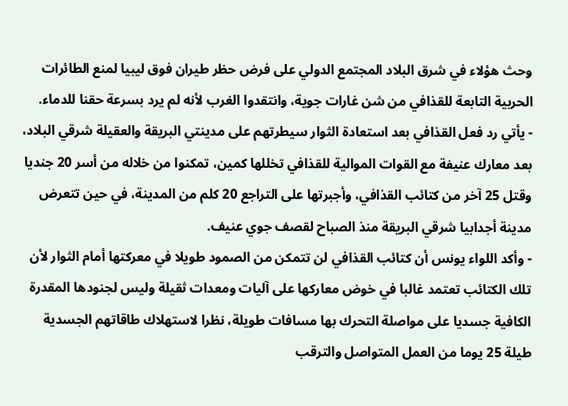وحث هؤلاء في شرق البلاد المجتمع الدولي على فرض حظر طيران فوق ليبيا لمنع الطائرات الحربية التابعة للقذافي من شن غارات جوية، وانتقدوا الغرب لأنه لم يرد بسرعة حقنا للدماء.
- يأتي رد فعل القذافي بعد استعادة الثوار سيطرتهم على مدينتي البريقة والعقيلة شرقي البلاد، بعد معارك عنيفة مع القوات الموالية للقذافي تخللها كمين، تمكنوا من خلاله من أسر 20 جنديا وقتل 25 آخر من كتائب القذافي، وأجبرتها على التراجع 20 كلم من المدينة، في حين تتعرض مدينة أجدابيا شرقي البريقة منذ الصباح لقصف جوي عنيف.
- وأكد اللواء يونس أن كتائب القذافي لن تتمكن من الصمود طويلا في معركتها أمام الثوار لأن تلك الكتائب تعتمد غالبا في خوض معاركها على آليات ومعدات ثقيلة وليس لجنودها المقدرة الكافية جسديا على مواصلة التحرك بها مسافات طويلة، نظرا لاستهلاك طاقاتهم الجسدية طيلة 25 يوما من العمل المتواصل والترقب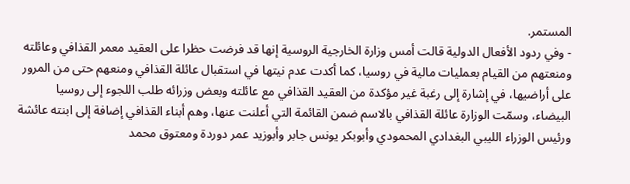المستمر.
- وفي ردود الأفعال الدولية قالت أمس وزارة الخارجية الروسية إنها قد فرضت حظرا على العقيد معمر القذافي وعائلته ومنعتهم من القيام بعمليات مالية في روسيا، كما أكدت عدم نيتها في استقبال عائلة القذافي ومنعهم حتى من المرور على أراضيها، في إشارة إلى رغبة غير مؤكدة من العقيد القذافي مع عائلته وبعض وزرائه طلب اللجوء إلى روسيا البيضاء، وسمّت الوزارة عائلة القذافي بالاسم ضمن القائمة التي أعلنت عنها، وهم أبناء القذافي إضافة إلى ابنته عائشة ورئيس الوزراء الليبي البغدادي المحمودي وأبوبكر يونس جابر وأبوزيد عمر دوردة ومعتوق محمد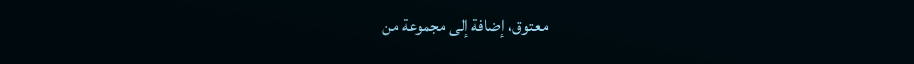معتوق، إضافة إلى مجموعة من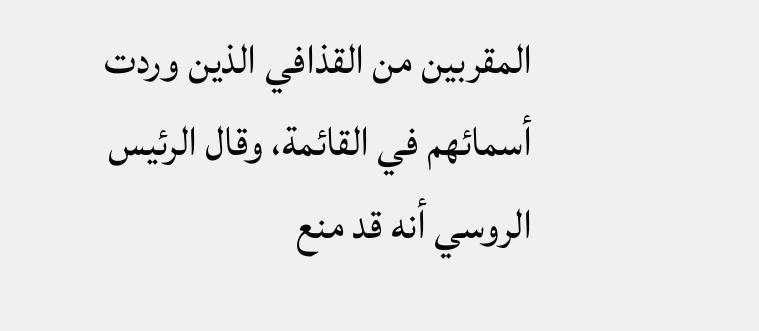المقربين من القذافي الذين وردت أسمائهم في القائمة، وقال الرئيس الروسي أنه قد منع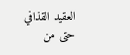العقيد القذافي حتى من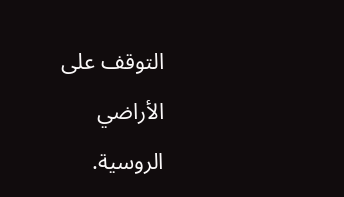التوقف على الأراضي الروسية.